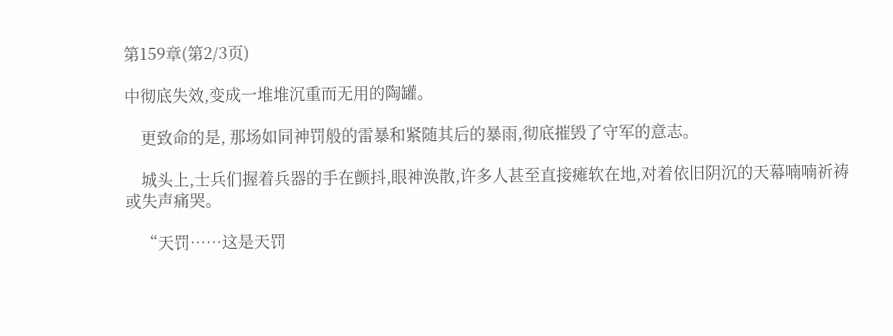第159章(第2/3页)

中彻底失效,变成一堆堆沉重而无用的陶罐。

    更致命的是, 那场如同神罚般的雷暴和紧随其后的暴雨,彻底摧毁了守军的意志。

    城头上,士兵们握着兵器的手在颤抖,眼神涣散,许多人甚至直接瘫软在地,对着依旧阴沉的天幕喃喃祈祷或失声痛哭。

    “天罚……这是天罚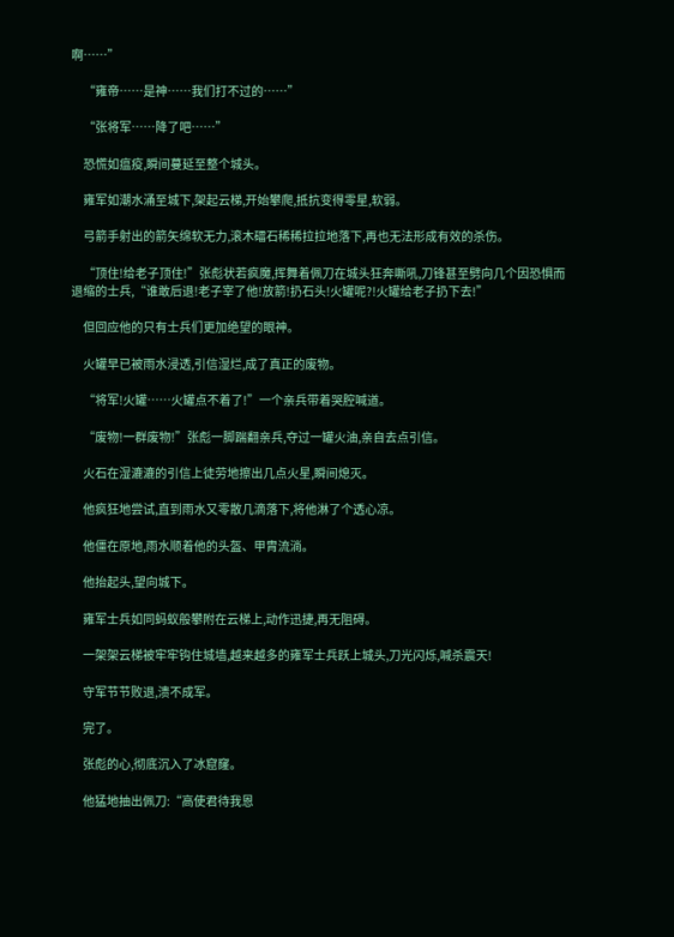啊……”

    “雍帝……是神……我们打不过的……”

    “张将军……降了吧……”

    恐慌如瘟疫,瞬间蔓延至整个城头。

    雍军如潮水涌至城下,架起云梯,开始攀爬,抵抗变得零星,软弱。

    弓箭手射出的箭矢绵软无力,滚木礌石稀稀拉拉地落下,再也无法形成有效的杀伤。

    “顶住!给老子顶住!”张彪状若疯魔,挥舞着佩刀在城头狂奔嘶吼,刀锋甚至劈向几个因恐惧而退缩的士兵,“谁敢后退!老子宰了他!放箭!扔石头!火罐呢?!火罐给老子扔下去!”

    但回应他的只有士兵们更加绝望的眼神。

    火罐早已被雨水浸透,引信湿烂,成了真正的废物。

    “将军!火罐……火罐点不着了!”一个亲兵带着哭腔喊道。

    “废物!一群废物!”张彪一脚踹翻亲兵,夺过一罐火油,亲自去点引信。

    火石在湿漉漉的引信上徒劳地擦出几点火星,瞬间熄灭。

    他疯狂地尝试,直到雨水又零散几滴落下,将他淋了个透心凉。

    他僵在原地,雨水顺着他的头盔、甲胄流淌。

    他抬起头,望向城下。

    雍军士兵如同蚂蚁般攀附在云梯上,动作迅捷,再无阻碍。

    一架架云梯被牢牢钩住城墙,越来越多的雍军士兵跃上城头,刀光闪烁,喊杀震天!

    守军节节败退,溃不成军。

    完了。

    张彪的心,彻底沉入了冰窟窿。

    他猛地抽出佩刀:“高使君待我恩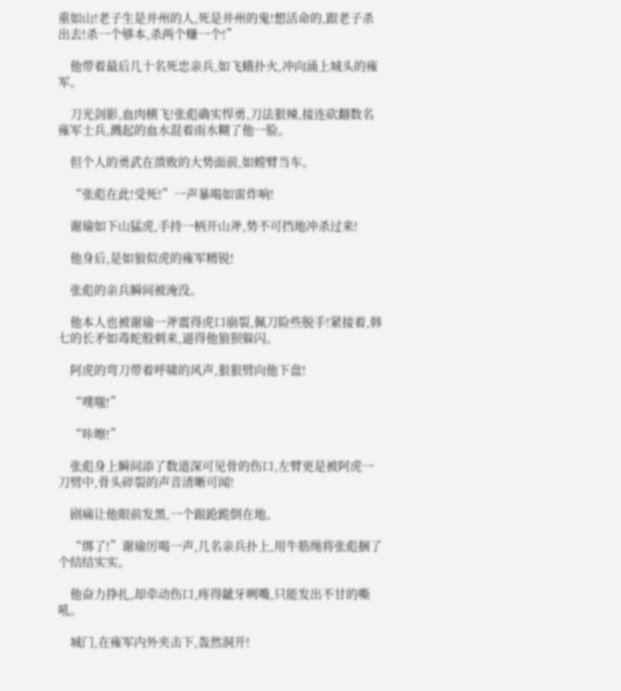重如山!老子生是并州的人,死是并州的鬼!想活命的,跟老子杀出去!杀一个够本,杀两个赚一个!”

    他带着最后几十名死忠亲兵,如飞蛾扑火,冲向涌上城头的雍军。

    刀光剑影,血肉横飞!张彪确实悍勇,刀法狠辣,接连砍翻数名雍军士兵,溅起的血水混着雨水糊了他一脸。

    但个人的勇武在溃败的大势面前,如螳臂当车。

    “张彪在此!受死!”一声暴喝如雷炸响!

    谢瑜如下山猛虎,手持一柄开山斧,势不可挡地冲杀过来!

    他身后,是如狼似虎的雍军精锐!

    张彪的亲兵瞬间被淹没。

    他本人也被谢瑜一斧震得虎口崩裂,佩刀险些脱手!紧接着,韩七的长矛如毒蛇般刺来,逼得他狼狈躲闪。

    阿虎的弯刀带着呼啸的风声,狠狠劈向他下盘!

    “噗嗤!”

    “咔嚓!”

    张彪身上瞬间添了数道深可见骨的伤口,左臂更是被阿虎一刀劈中,骨头碎裂的声音清晰可闻!

    剧痛让他眼前发黑,一个踉跄跪倒在地。

    “绑了!”谢瑜厉喝一声,几名亲兵扑上,用牛筋绳将张彪捆了个结结实实。

    他奋力挣扎,却牵动伤口,疼得龇牙咧嘴,只能发出不甘的嘶吼。

    城门,在雍军内外夹击下,轰然洞开!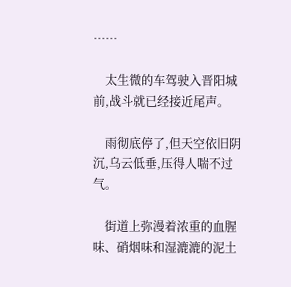……

    太生微的车驾驶入晋阳城前,战斗就已经接近尾声。

    雨彻底停了,但天空依旧阴沉,乌云低垂,压得人喘不过气。

    街道上弥漫着浓重的血腥味、硝烟味和湿漉漉的泥土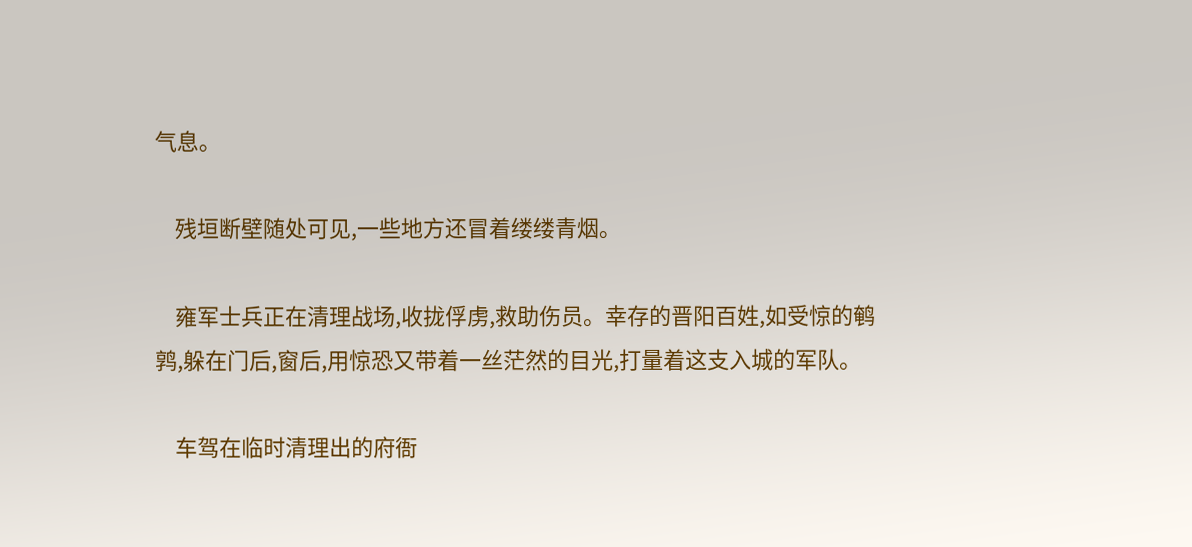气息。

    残垣断壁随处可见,一些地方还冒着缕缕青烟。

    雍军士兵正在清理战场,收拢俘虏,救助伤员。幸存的晋阳百姓,如受惊的鹌鹑,躲在门后,窗后,用惊恐又带着一丝茫然的目光,打量着这支入城的军队。

    车驾在临时清理出的府衙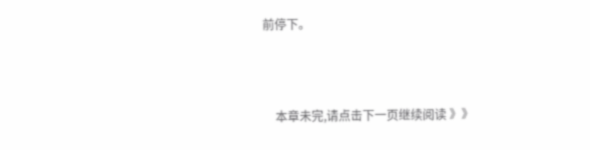前停下。



    本章未完,请点击下一页继续阅读 》》